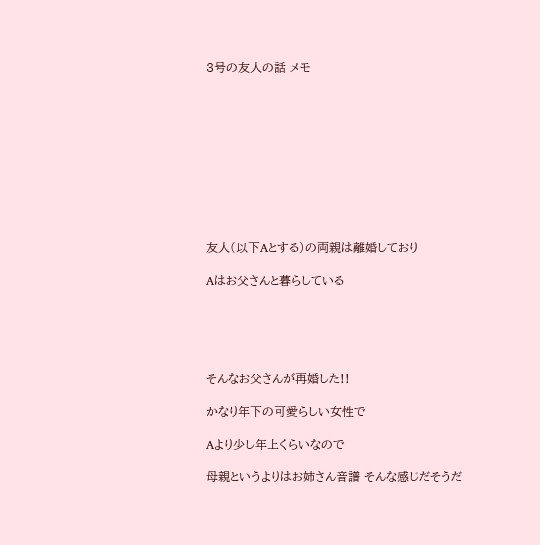3号の友人の話 メモ










友人(以下Aとする)の両親は離婚しており

Aはお父さんと暮らしている





そんなお父さんが再婚した!!

かなり年下の可愛らしい女性で

Aより少し年上くらいなので

母親というよりはお姉さん音譜 そんな感じだそうだ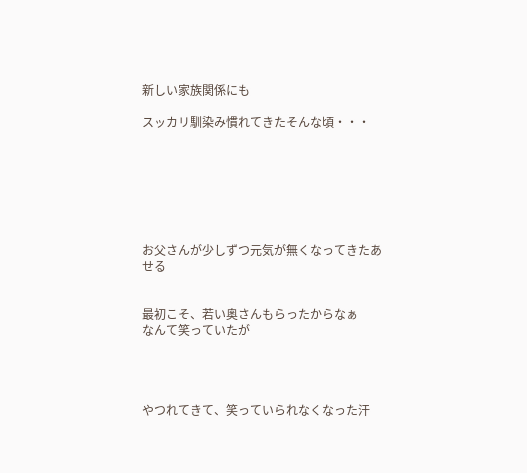新しい家族関係にも

スッカリ馴染み慣れてきたそんな頃・・・







お父さんが少しずつ元気が無くなってきたあせる


最初こそ、若い奥さんもらったからなぁ
なんて笑っていたが




やつれてきて、笑っていられなくなった汗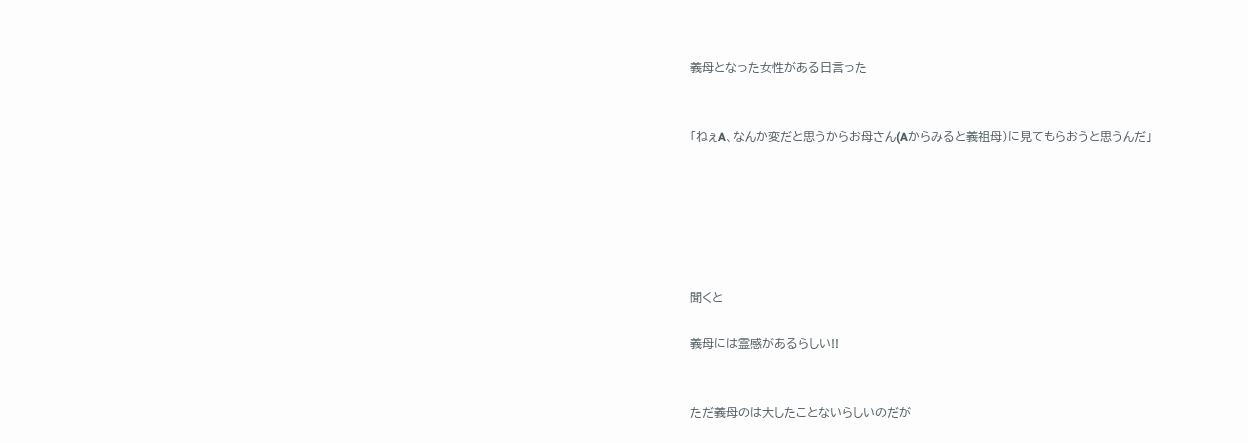義母となった女性がある日言った


「ねぇA、なんか変だと思うからお母さん(Aからみると義祖母)に見てもらおうと思うんだ」






聞くと

義母には霊感があるらしい!!


ただ義母のは大したことないらしいのだが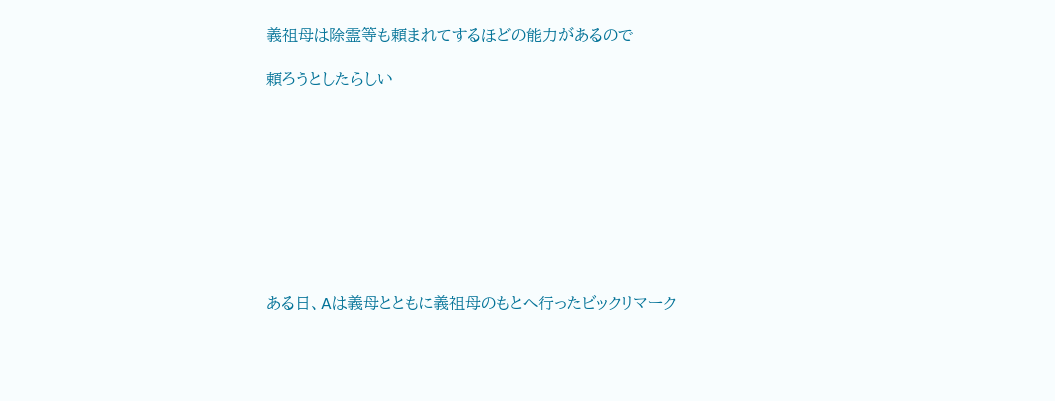義祖母は除霊等も頼まれてするほどの能力があるので

頼ろうとしたらしい









ある日、Aは義母とともに義祖母のもとへ行ったビックリマーク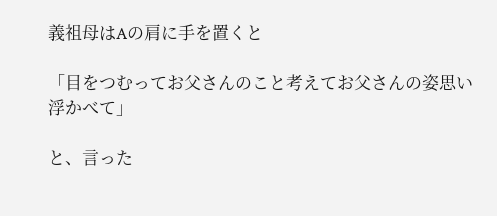義祖母はAの肩に手を置くと

「目をつむってお父さんのこと考えてお父さんの姿思い浮かべて」

と、言った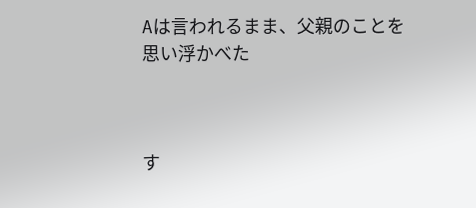Aは言われるまま、父親のことを思い浮かべた



す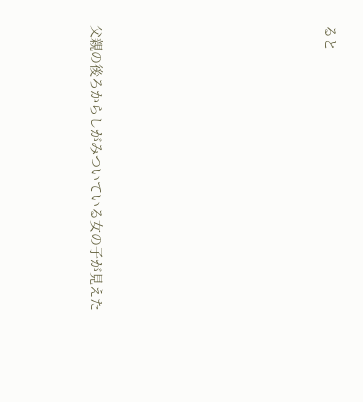ると








父親の後ろからしがみついている女の子が見えた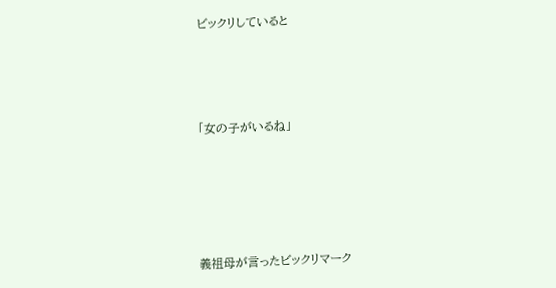ビックリしていると






「女の子がいるね」








義祖母が言ったビックリマーク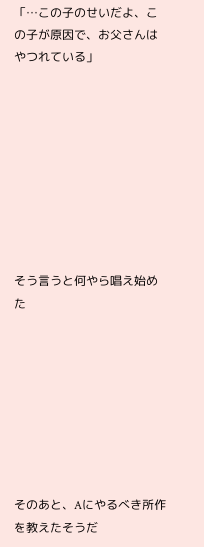「…この子のせいだよ、この子が原因で、お父さんはやつれている」









そう言うと何やら唱え始めた








そのあと、Aにやるべき所作を教えたそうだ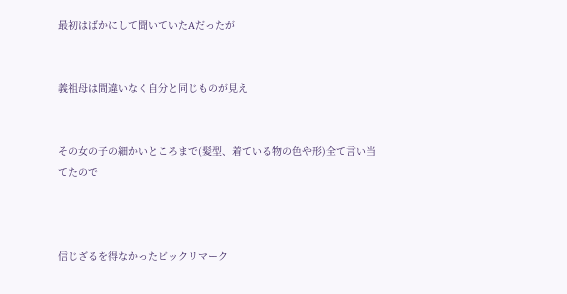最初はばかにして聞いていたAだったが


義祖母は間違いなく自分と同じものが見え


その女の子の細かいところまで(髪型、着ている物の色や形)全て言い当てたので



信じざるを得なかったビックリマーク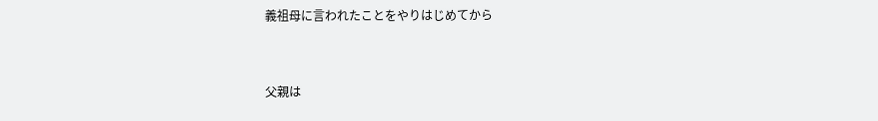義祖母に言われたことをやりはじめてから


父親は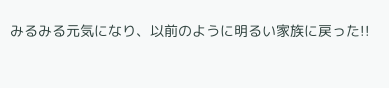みるみる元気になり、以前のように明るい家族に戻った!!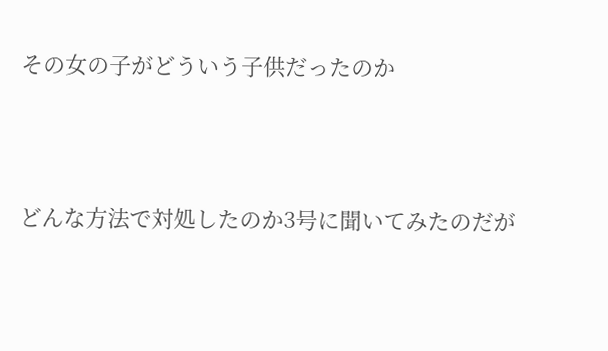その女の子がどういう子供だったのか



どんな方法で対処したのか3号に聞いてみたのだが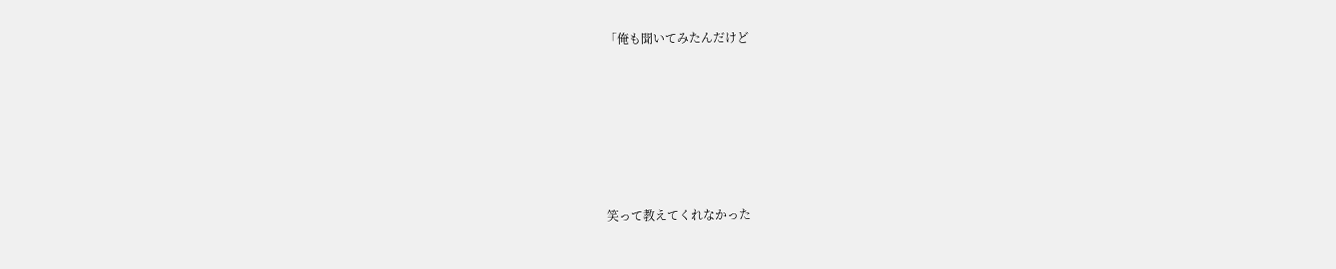「俺も聞いてみたんだけど







笑って教えてくれなかった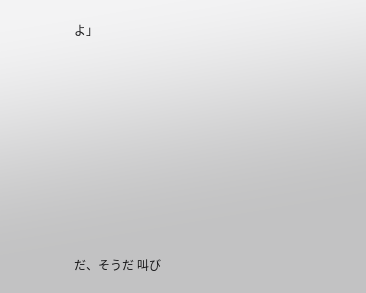よ」









だ、そうだ 叫び